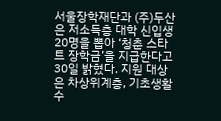서울장학재단과 (주)두산은 저소득층 대학 신입생 20명을 뽑아 ‘청춘 스타트 장학금’을 지급한다고 30일 밝혔다. 지원 대상은 차상위계층, 기초생활수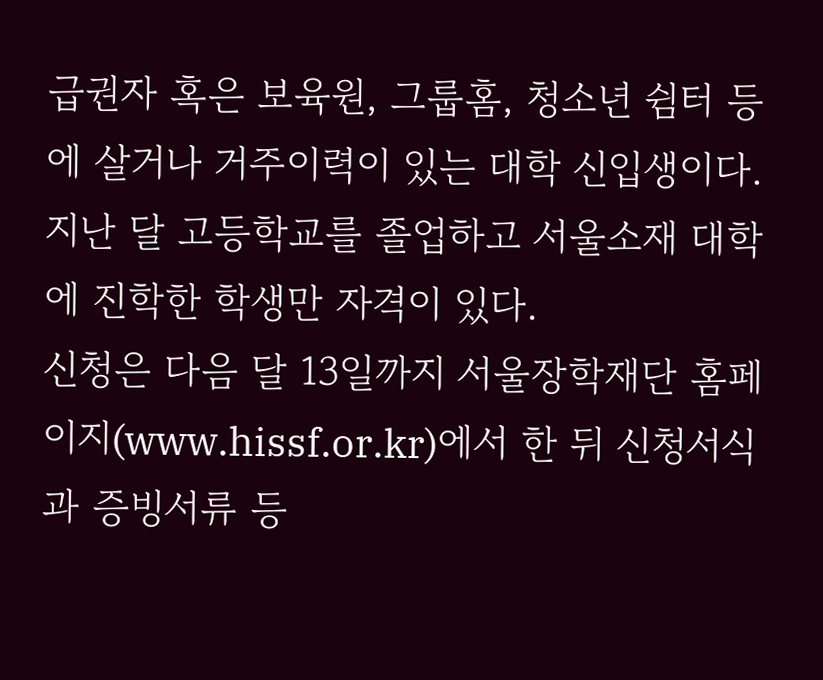급권자 혹은 보육원, 그룹홈, 청소년 쉼터 등에 살거나 거주이력이 있는 대학 신입생이다. 지난 달 고등학교를 졸업하고 서울소재 대학에 진학한 학생만 자격이 있다.
신청은 다음 달 13일까지 서울장학재단 홈페이지(www.hissf.or.kr)에서 한 뒤 신청서식과 증빙서류 등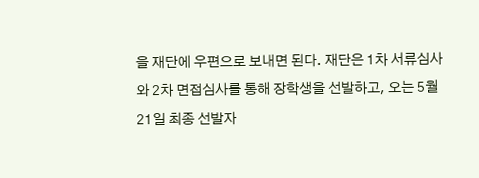을 재단에 우편으로 보내면 된다. 재단은 1차 서류심사와 2차 면접심사를 통해 장학생을 선발하고, 오는 5월21일 최종 선발자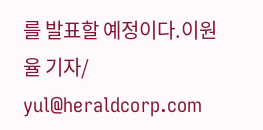를 발표할 예정이다.이원율 기자/
yul@heraldcorp.com